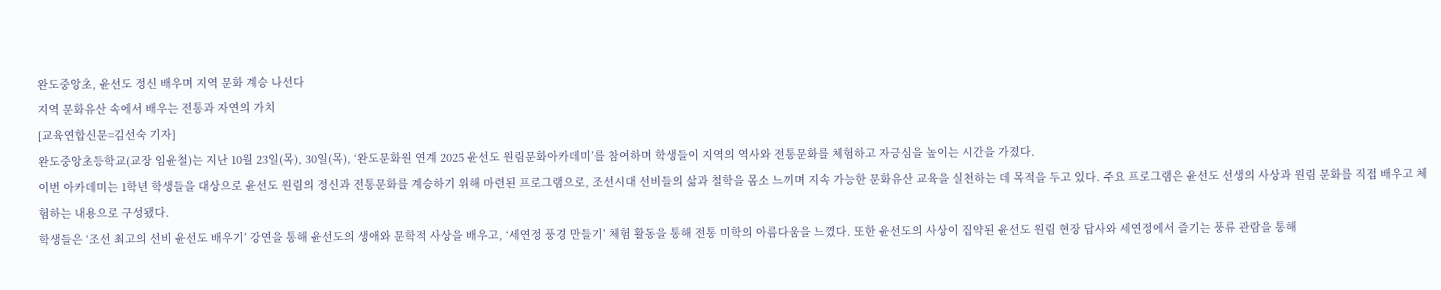완도중앙초, 윤선도 정신 배우며 지역 문화 계승 나선다
지역 문화유산 속에서 배우는 전통과 자연의 가치
[교육연합신문=김선숙 기자]
완도중앙초등학교(교장 임윤철)는 지난 10월 23일(목), 30일(목), ‘완도문화원 연계 2025 윤선도 원림문화아카데미’를 참여하며 학생들이 지역의 역사와 전통문화를 체험하고 자긍심을 높이는 시간을 가졌다.
이번 아카데미는 1학년 학생들을 대상으로 윤선도 원림의 정신과 전통문화를 계승하기 위해 마련된 프로그램으로, 조선시대 선비들의 삶과 철학을 몸소 느끼며 지속 가능한 문화유산 교육을 실천하는 데 목적을 두고 있다. 주요 프로그램은 윤선도 선생의 사상과 원림 문화를 직접 배우고 체험하는 내용으로 구성됐다.
학생들은 ‘조선 최고의 선비 윤선도 배우기’ 강연을 통해 윤선도의 생애와 문학적 사상을 배우고, ‘세연정 풍경 만들기’ 체험 활동을 통해 전통 미학의 아름다움을 느꼈다. 또한 윤선도의 사상이 집약된 윤선도 원림 현장 답사와 세연정에서 즐기는 풍류 관람을 통해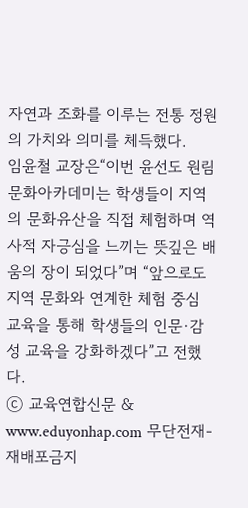자연과 조화를 이루는 전통 정원의 가치와 의미를 체득했다.
임윤철 교장은“이번 윤선도 원림문화아카데미는 학생들이 지역의 문화유산을 직접 체험하며 역사적 자긍심을 느끼는 뜻깊은 배움의 장이 되었다”며 “앞으로도 지역 문화와 연계한 체험 중심 교육을 통해 학생들의 인문·감성 교육을 강화하겠다”고 전했다.
ⓒ 교육연합신문 & www.eduyonhap.com 무단전재-재배포금지